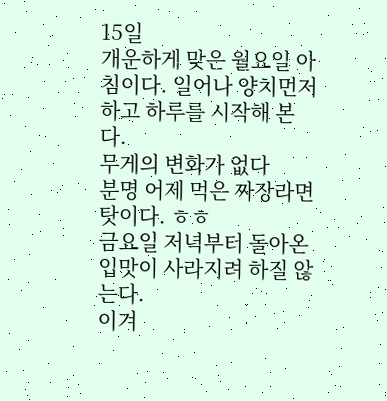15일
개운하게 맞은 월요일 아침이다. 일어나 양치먼저 하고 하루를 시작해 본다.
무게의 변화가 없다
분명 어제 먹은 짜장라면 탓이다. ㅎㅎ
금요일 저녁부터 돌아온 입맛이 사라지려 하질 않는다.
이겨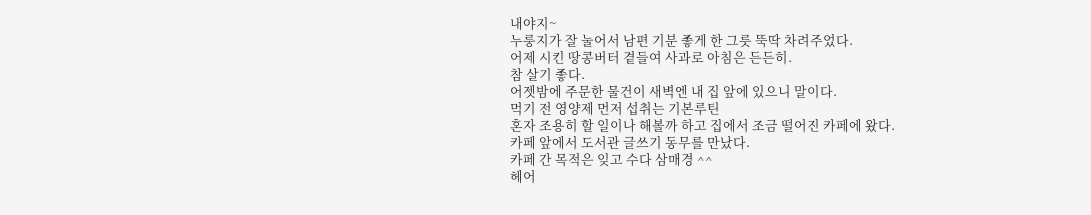내야지~
누룽지가 잘 눌어서 남편 기분 좋게 한 그릇 뚝딱 차려주었다.
어제 시킨 땅콩버터 곁들여 사과로 아침은 든든히.
참 살기 좋다.
어젯밤에 주문한 물건이 새벽엔 내 집 앞에 있으니 말이다.
먹기 전 영양제 먼저 섭취는 기본루틴
혼자 조용히 할 일이나 해볼까 하고 집에서 조금 떨어진 카페에 왔다.
카페 앞에서 도서관 글쓰기 동무를 만났다.
카페 간 목적은 잊고 수다 삼매경 ^^
헤어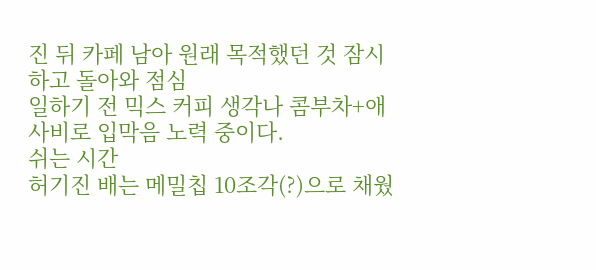진 뒤 카페 남아 원래 목적했던 것 잠시 하고 돌아와 점심
일하기 전 믹스 커피 생각나 콤부차+애사비로 입막음 노력 중이다.
쉬는 시간
허기진 배는 메밀칩 10조각(?)으로 채웠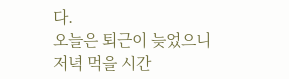다.
오늘은 퇴근이 늦었으니 저녁 먹을 시간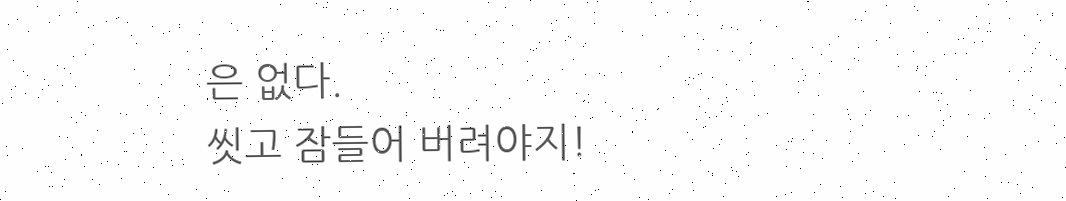은 없다.
씻고 잠들어 버려야지!